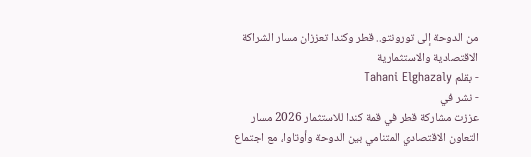من الدوحة إلى تورونتو.. قطر وكندا تعززان مسار الشراكة الاقتصادية والاستثمارية
- بقلم Tahani Elghazaly
- نشر في
عززت مشاركة قطر في قمة كندا للاستثمار 2026 مسار التعاون الاقتصادي المتنامي بين الدوحة وأوتاوا، مع اجتماع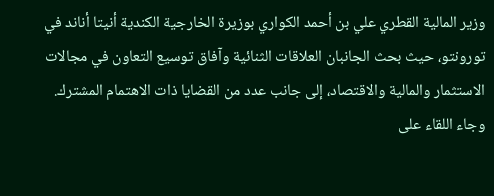وزير المالية القطري علي بن أحمد الكواري بوزيرة الخارجية الكندية أنيتا أناند في تورونتو، حيث بحث الجانبان العلاقات الثنائية وآفاق توسيع التعاون في مجالات الاستثمار والمالية والاقتصاد، إلى جانب عدد من القضايا ذات الاهتمام المشترك.
وجاء اللقاء على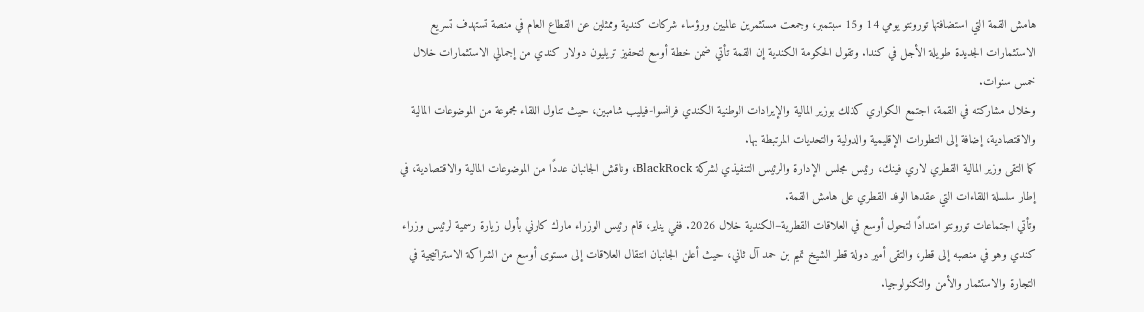هامش القمة التي استضافتها تورونتو يومي 14 و15 سبتمبر، وجمعت مستثمرين عالميين ورؤساء شركات كندية وممثلين عن القطاع العام في منصة تستهدف تسريع الاستثمارات الجديدة طويلة الأجل في كندا. وتقول الحكومة الكندية إن القمة تأتي ضمن خطة أوسع لتحفيز تريليون دولار كندي من إجمالي الاستثمارات خلال خمس سنوات.
وخلال مشاركته في القمة، اجتمع الكواري كذلك بوزير المالية والإيرادات الوطنية الكندي فرانسوا-فيليب شامبين، حيث تناول اللقاء مجموعة من الموضوعات المالية والاقتصادية، إضافة إلى التطورات الإقليمية والدولية والتحديات المرتبطة بها.
كما التقى وزير المالية القطري لاري فينك، رئيس مجلس الإدارة والرئيس التنفيذي لشركة BlackRock، وناقش الجانبان عددًا من الموضوعات المالية والاقتصادية، في إطار سلسلة اللقاءات التي عقدها الوفد القطري على هامش القمة.
وتأتي اجتماعات تورونتو امتدادًا لتحول أوسع في العلاقات القطرية–الكندية خلال 2026. ففي يناير، قام رئيس الوزراء مارك كارني بأول زيارة رسمية لرئيس وزراء كندي وهو في منصبه إلى قطر، والتقى أمير دولة قطر الشيخ تميم بن حمد آل ثاني، حيث أعلن الجانبان انتقال العلاقات إلى مستوى أوسع من الشراكة الاستراتيجية في التجارة والاستثمار والأمن والتكنولوجيا.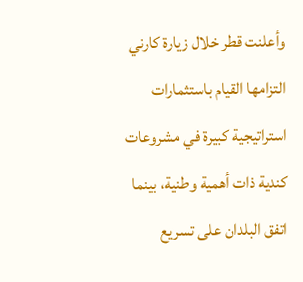وأعلنت قطر خلال زيارة كارني التزامها القيام باستثمارات استراتيجية كبيرة في مشروعات كندية ذات أهمية وطنية، بينما اتفق البلدان على تسريع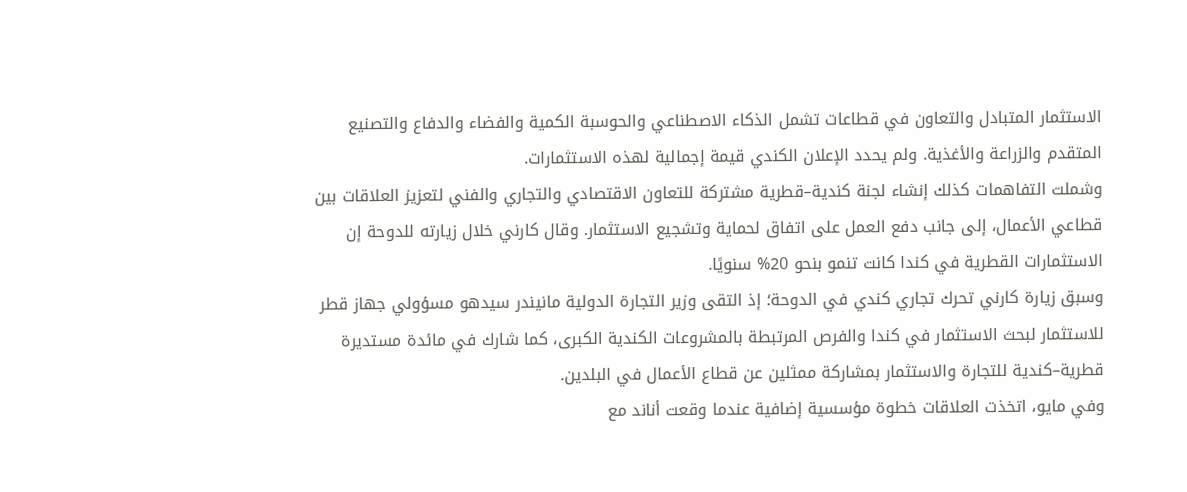الاستثمار المتبادل والتعاون في قطاعات تشمل الذكاء الاصطناعي والحوسبة الكمية والفضاء والدفاع والتصنيع المتقدم والزراعة والأغذية. ولم يحدد الإعلان الكندي قيمة إجمالية لهذه الاستثمارات.
وشملت التفاهمات كذلك إنشاء لجنة كندية–قطرية مشتركة للتعاون الاقتصادي والتجاري والفني لتعزيز العلاقات بين قطاعي الأعمال، إلى جانب دفع العمل على اتفاق لحماية وتشجيع الاستثمار. وقال كارني خلال زيارته للدوحة إن الاستثمارات القطرية في كندا كانت تنمو بنحو 20% سنويًا.
وسبق زيارة كارني تحرك تجاري كندي في الدوحة؛ إذ التقى وزير التجارة الدولية مانيندر سيدهو مسؤولي جهاز قطر للاستثمار لبحث الاستثمار في كندا والفرص المرتبطة بالمشروعات الكندية الكبرى، كما شارك في مائدة مستديرة قطرية–كندية للتجارة والاستثمار بمشاركة ممثلين عن قطاع الأعمال في البلدين.
وفي مايو، اتخذت العلاقات خطوة مؤسسية إضافية عندما وقعت أناند مع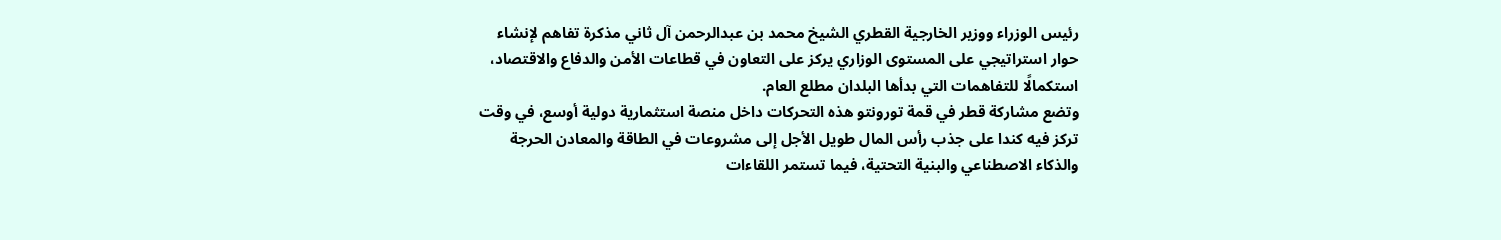رئيس الوزراء ووزير الخارجية القطري الشيخ محمد بن عبدالرحمن آل ثاني مذكرة تفاهم لإنشاء حوار استراتيجي على المستوى الوزاري يركز على التعاون في قطاعات الأمن والدفاع والاقتصاد، استكمالًا للتفاهمات التي بدأها البلدان مطلع العام.
وتضع مشاركة قطر في قمة تورونتو هذه التحركات داخل منصة استثمارية دولية أوسع، في وقت تركز فيه كندا على جذب رأس المال طويل الأجل إلى مشروعات في الطاقة والمعادن الحرجة والذكاء الاصطناعي والبنية التحتية، فيما تستمر اللقاءات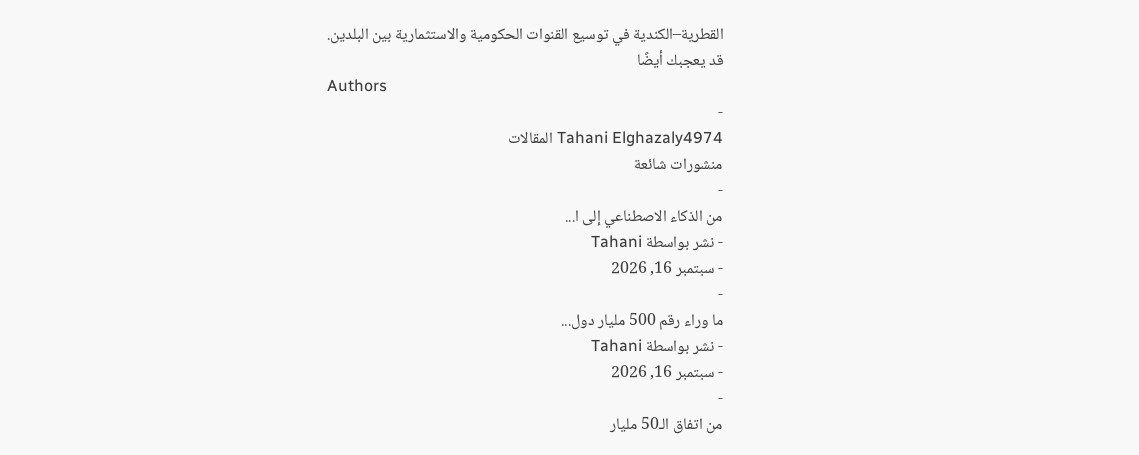القطرية–الكندية في توسيع القنوات الحكومية والاستثمارية بين البلدين.
قد يعجبك أيضًا
Authors
-
Tahani Elghazaly4974 المقالات
منشورات شائعة
-
من الذكاء الاصطناعي إلى ا...
- نشر بواسطة Tahani
- سبتمبر 16, 2026
-
ما وراء رقم 500 مليار دول...
- نشر بواسطة Tahani
- سبتمبر 16, 2026
-
من اتفاق الـ50 مليار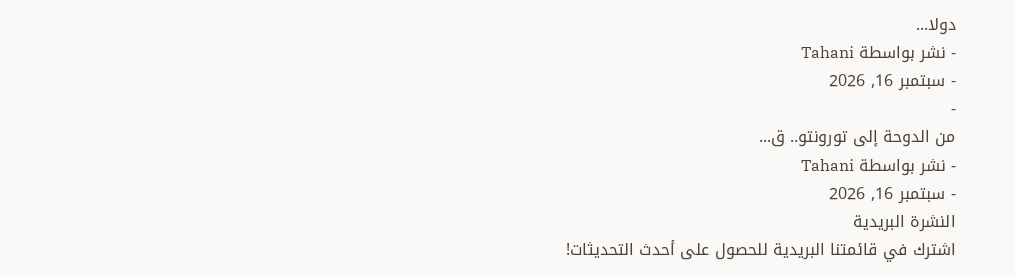دولا...
- نشر بواسطة Tahani
- سبتمبر 16, 2026
-
من الدوحة إلى تورونتو.. ق...
- نشر بواسطة Tahani
- سبتمبر 16, 2026
النشرة البريدية
اشترك في قائمتنا البريدية للحصول على أحدث التحديثات!